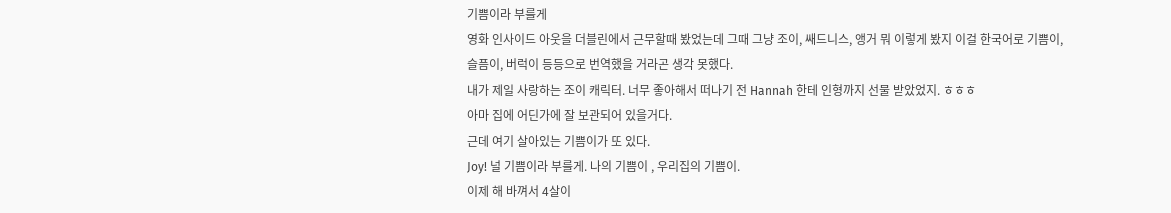기쁨이라 부를게
영화 인사이드 아웃을 더블린에서 근무할때 봤었는데 그때 그냥 조이, 쌔드니스, 앵거 뭐 이렇게 봤지 이걸 한국어로 기쁨이, 슬픔이, 버럭이 등등으로 번역했을 거라곤 생각 못했다.
내가 제일 사랑하는 조이 캐릭터. 너무 좋아해서 떠나기 전 Hannah 한테 인형까지 선물 받았었지. ㅎㅎㅎ
아마 집에 어딘가에 잘 보관되어 있을거다.
근데 여기 살아있는 기쁨이가 또 있다.
Joy! 널 기쁨이라 부를게. 나의 기쁨이 , 우리집의 기쁨이.
이제 해 바껴서 4살이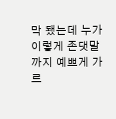막 됐는데 누가 이렇게 존댓말까지 예쁘게 가르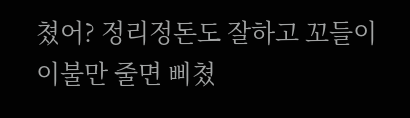쳤어? 정리정돈도 잘하고 꼬들이 이불만 줄면 삐쳤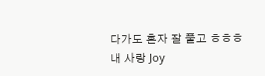다가도 혼자 잘 풀고 ㅎㅎㅎ
내 사랑 Joy